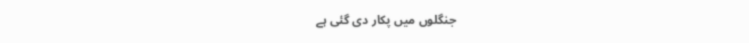جنگلوں میں پکار دی گئی ہے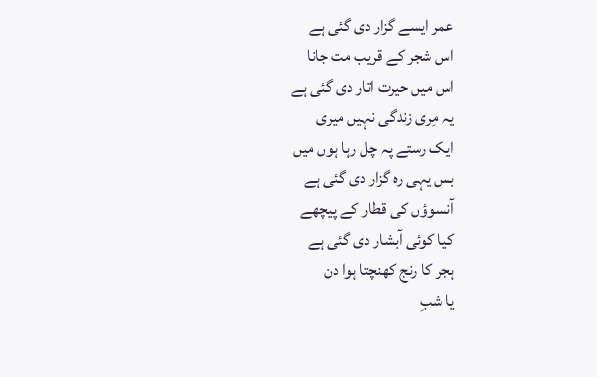عمر ایسے گزار دی گئی ہے
اس شجر کے قریب مت جانا
اس میں حیرت اتار دی گئی ہے
یہ مِری زندگی نہیں میری
ایک رستے پہ چل رہا ہوں میں
بس یہی رہ گزار دی گئی ہے
آنسوؤں کی قطار کے پیچھے
کیا کوئی آبشار دی گئی ہے
ہجر کا رنج کھنچتا ہوا دن
یا شبِ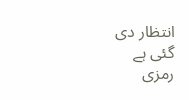انتظار دی گئی ہے
رمزی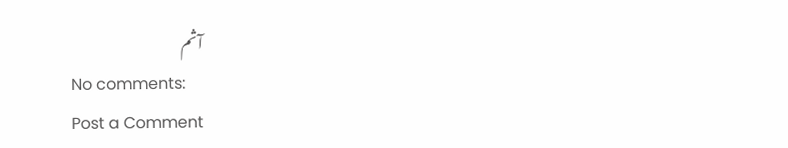آثم
No comments:
Post a Comment